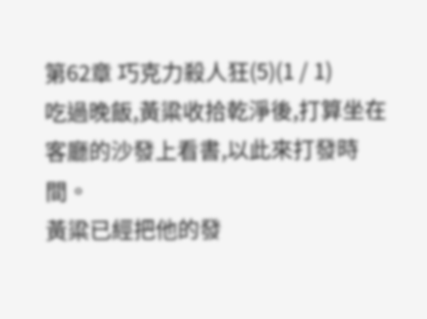第62章 巧克力殺人狂(5)(1 / 1)
吃過晚飯,黃粱收拾乾淨後,打算坐在客廳的沙發上看書,以此來打發時間。
黃粱已經把他的發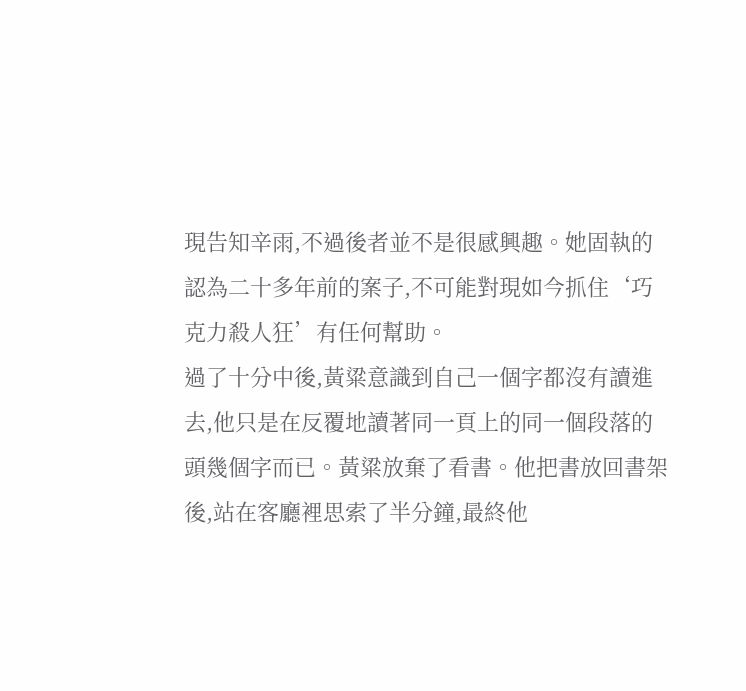現告知辛雨,不過後者並不是很感興趣。她固執的認為二十多年前的案子,不可能對現如今抓住‘巧克力殺人狂’有任何幫助。
過了十分中後,黃粱意識到自己一個字都沒有讀進去,他只是在反覆地讀著同一頁上的同一個段落的頭幾個字而已。黃粱放棄了看書。他把書放回書架後,站在客廳裡思索了半分鐘,最終他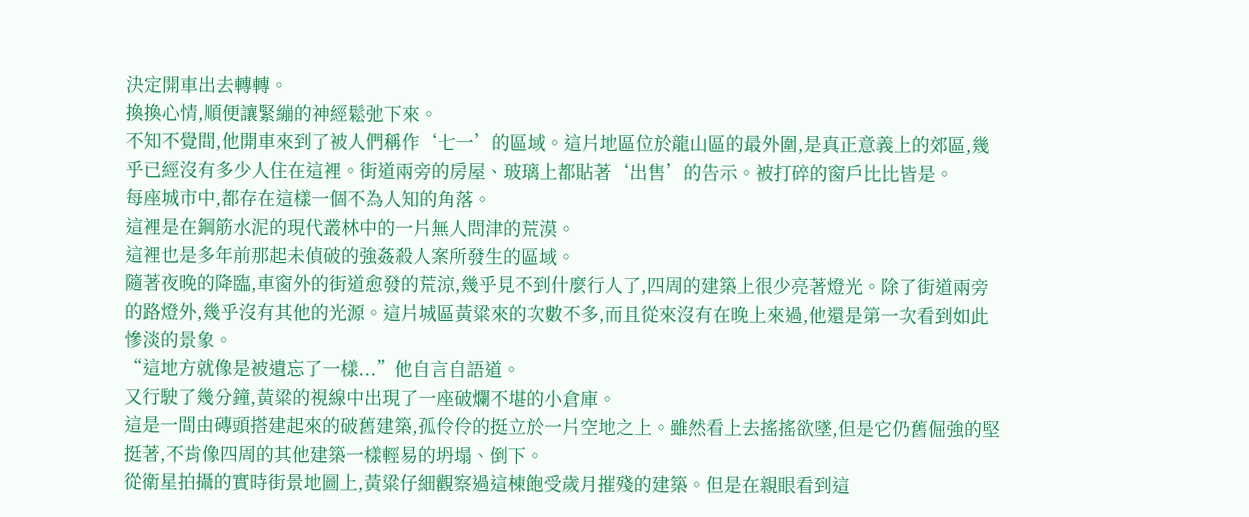決定開車出去轉轉。
換換心情,順便讓緊繃的神經鬆弛下來。
不知不覺間,他開車來到了被人們稱作‘七一’的區域。這片地區位於龍山區的最外圍,是真正意義上的郊區,幾乎已經沒有多少人住在這裡。街道兩旁的房屋、玻璃上都貼著‘出售’的告示。被打碎的窗戶比比皆是。
每座城市中,都存在這樣一個不為人知的角落。
這裡是在鋼筋水泥的現代叢林中的一片無人問津的荒漠。
這裡也是多年前那起未偵破的強姦殺人案所發生的區域。
隨著夜晚的降臨,車窗外的街道愈發的荒涼,幾乎見不到什麼行人了,四周的建築上很少亮著燈光。除了街道兩旁的路燈外,幾乎沒有其他的光源。這片城區黃粱來的次數不多,而且從來沒有在晚上來過,他還是第一次看到如此慘淡的景象。
“這地方就像是被遺忘了一樣...”他自言自語道。
又行駛了幾分鐘,黃粱的視線中出現了一座破爛不堪的小倉庫。
這是一間由磚頭搭建起來的破舊建築,孤伶伶的挺立於一片空地之上。雖然看上去搖搖欲墜,但是它仍舊倔強的堅挺著,不肯像四周的其他建築一樣輕易的坍塌、倒下。
從衛星拍攝的實時街景地圖上,黃粱仔細觀察過這棟飽受歲月摧殘的建築。但是在親眼看到這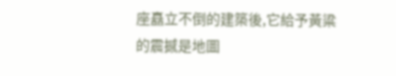座矗立不倒的建築後,它給予黃粱的震撼是地圖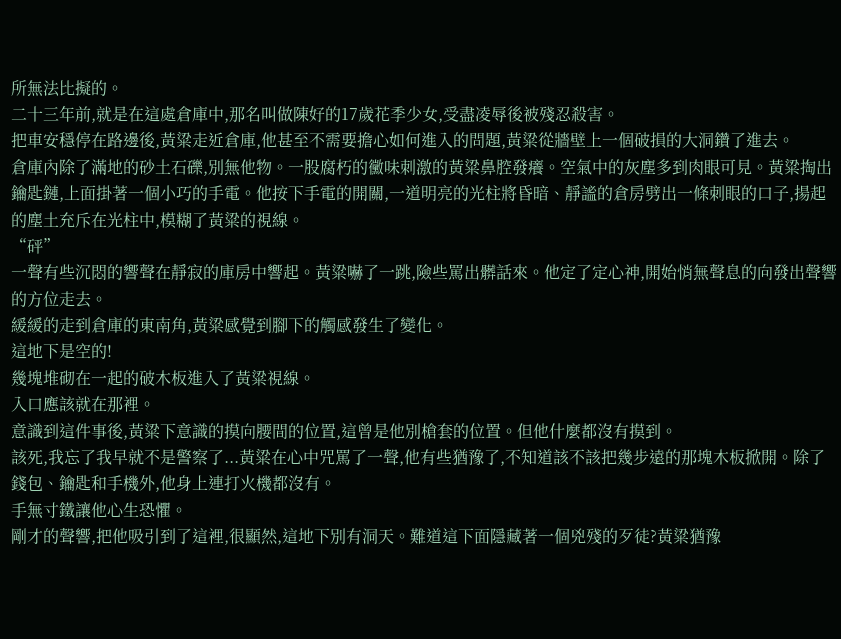所無法比擬的。
二十三年前,就是在這處倉庫中,那名叫做陳好的17歲花季少女,受盡凌辱後被殘忍殺害。
把車安穩停在路邊後,黃粱走近倉庫,他甚至不需要擔心如何進入的問題,黃粱從牆壁上一個破損的大洞鑽了進去。
倉庫內除了滿地的砂土石礫,別無他物。一股腐朽的黴味刺激的黃粱鼻腔發癢。空氣中的灰塵多到肉眼可見。黃粱掏出鑰匙鏈,上面掛著一個小巧的手電。他按下手電的開關,一道明亮的光柱將昏暗、靜謐的倉房劈出一條刺眼的口子,揚起的塵土充斥在光柱中,模糊了黃粱的視線。
“砰”
一聲有些沉悶的響聲在靜寂的庫房中響起。黃粱嚇了一跳,險些罵出髒話來。他定了定心神,開始悄無聲息的向發出聲響的方位走去。
緩緩的走到倉庫的東南角,黃粱感覺到腳下的觸感發生了變化。
這地下是空的!
幾塊堆砌在一起的破木板進入了黃粱視線。
入口應該就在那裡。
意識到這件事後,黃粱下意識的摸向腰間的位置,這曾是他別槍套的位置。但他什麼都沒有摸到。
該死,我忘了我早就不是警察了...黃粱在心中咒罵了一聲,他有些猶豫了,不知道該不該把幾步遠的那塊木板掀開。除了錢包、鑰匙和手機外,他身上連打火機都沒有。
手無寸鐵讓他心生恐懼。
剛才的聲響,把他吸引到了這裡,很顯然,這地下別有洞天。難道這下面隱藏著一個兇殘的歹徒?黃粱猶豫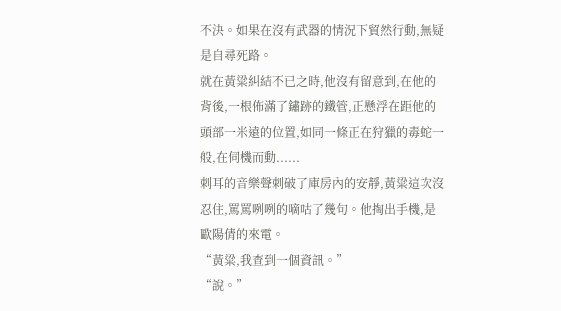不決。如果在沒有武器的情況下貿然行動,無疑是自尋死路。
就在黃粱糾結不已之時,他沒有留意到,在他的背後,一根佈滿了鏽跡的鐵管,正懸浮在距他的頭部一米遠的位置,如同一條正在狩獵的毒蛇一般,在伺機而動......
刺耳的音樂聲刺破了庫房內的安靜,黃粱這次沒忍住,罵罵咧咧的嘀咕了幾句。他掏出手機,是歐陽倩的來電。
“黃粱,我查到一個資訊。”
“說。”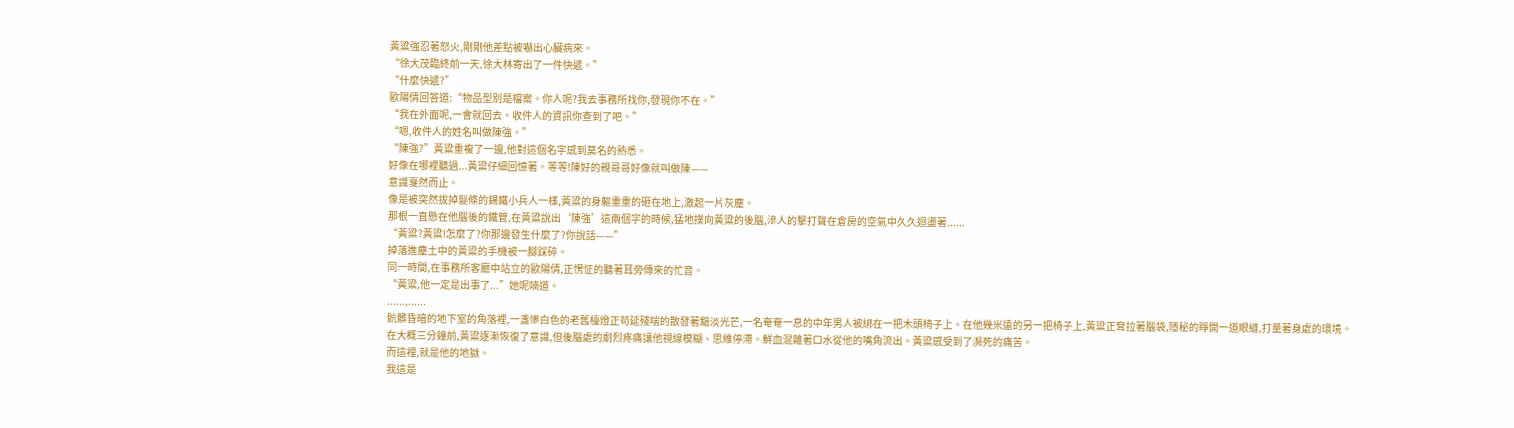黃粱強忍著怒火,剛剛他差點被嚇出心臟病來。
“徐大茂臨終前一天,徐大林寄出了一件快遞。”
“什麼快遞?”
歐陽倩回答道:“物品型別是檔案。你人呢?我去事務所找你,發現你不在。”
“我在外面呢,一會就回去。收件人的資訊你查到了吧。”
“嗯,收件人的姓名叫做陳強。”
“陳強?”黃粱重複了一邊,他對這個名字感到莫名的熟悉。
好像在哪裡聽過...黃粱仔細回憶著。等等!陳好的親哥哥好像就叫做陳——
意識戛然而止。
像是被突然拔掉髮條的錫鐵小兵人一樣,黃粱的身軀重重的砸在地上,激起一片灰塵。
那根一直懸在他腦後的鐵管,在黃粱說出‘陳強’這兩個字的時候,猛地撲向黃粱的後腦,滲人的擊打聲在倉房的空氣中久久迴盪著......
“黃粱?黃粱!怎麼了?你那邊發生什麼了?你說話——”
掉落進塵土中的黃粱的手機被一腳踩碎。
同一時間,在事務所客廳中站立的歐陽倩,正愣怔的聽著耳旁傳來的忙音。
“黃粱,他一定是出事了...”她呢喃道。
......,......
骯髒昏暗的地下室的角落裡,一盞慘白色的老舊檯燈正苟延殘喘的散發著黯淡光芒,一名奄奄一息的中年男人被綁在一把木頭椅子上。在他幾米遠的另一把椅子上,黃粱正耷拉著腦袋,隱秘的睜開一道眼縫,打量著身處的環境。
在大概三分鐘前,黃粱逐漸恢復了意識,但後腦處的劇烈疼痛讓他視線模糊、思維停滯。鮮血混雜著口水從他的嘴角流出。黃粱感受到了瀕死的痛苦。
而這裡,就是他的地獄。
我這是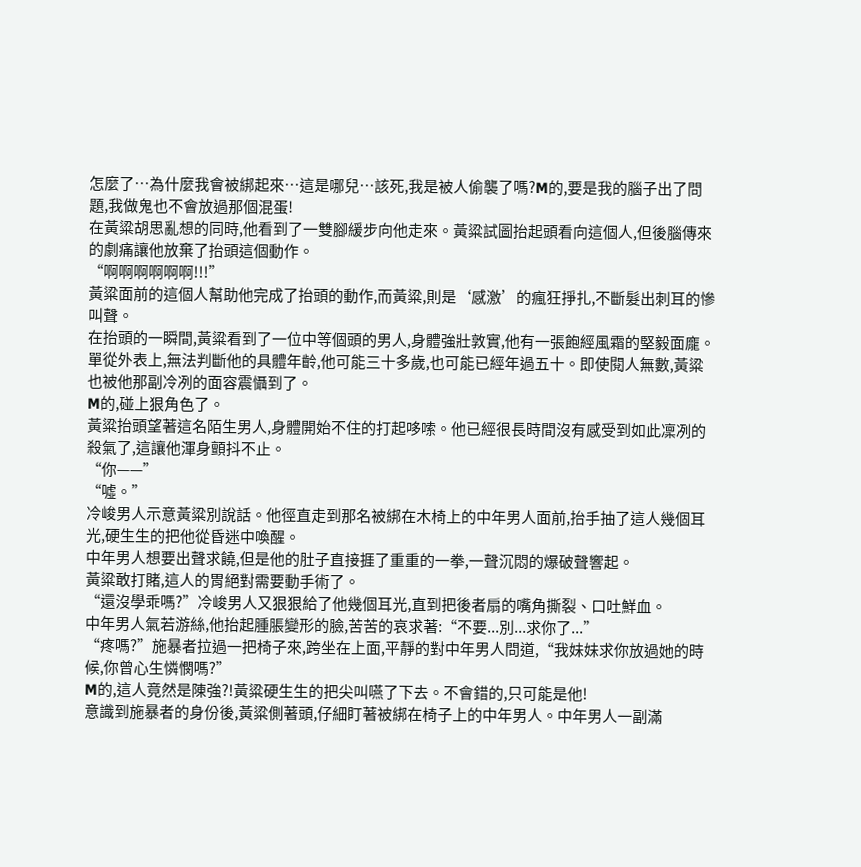怎麼了…為什麼我會被綁起來…這是哪兒…該死,我是被人偷襲了嗎?M的,要是我的腦子出了問題,我做鬼也不會放過那個混蛋!
在黃粱胡思亂想的同時,他看到了一雙腳緩步向他走來。黃粱試圖抬起頭看向這個人,但後腦傳來的劇痛讓他放棄了抬頭這個動作。
“啊啊啊啊啊啊!!!”
黃粱面前的這個人幫助他完成了抬頭的動作,而黃粱,則是‘感激’的瘋狂掙扎,不斷髮出刺耳的慘叫聲。
在抬頭的一瞬間,黃粱看到了一位中等個頭的男人,身體強壯敦實,他有一張飽經風霜的堅毅面龐。單從外表上,無法判斷他的具體年齡,他可能三十多歲,也可能已經年過五十。即使閱人無數,黃粱也被他那副冷冽的面容震懾到了。
M的,碰上狠角色了。
黃粱抬頭望著這名陌生男人,身體開始不住的打起哆嗦。他已經很長時間沒有感受到如此凜冽的殺氣了,這讓他渾身顫抖不止。
“你——”
“噓。”
冷峻男人示意黃粱別說話。他徑直走到那名被綁在木椅上的中年男人面前,抬手抽了這人幾個耳光,硬生生的把他從昏迷中喚醒。
中年男人想要出聲求饒,但是他的肚子直接捱了重重的一拳,一聲沉悶的爆破聲響起。
黃粱敢打賭,這人的胃絕對需要動手術了。
“還沒學乖嗎?”冷峻男人又狠狠給了他幾個耳光,直到把後者扇的嘴角撕裂、口吐鮮血。
中年男人氣若游絲,他抬起腫脹變形的臉,苦苦的哀求著:“不要...別...求你了...”
“疼嗎?”施暴者拉過一把椅子來,跨坐在上面,平靜的對中年男人問道,“我妹妹求你放過她的時候,你曾心生憐憫嗎?”
M的,這人竟然是陳強?!黃粱硬生生的把尖叫嚥了下去。不會錯的,只可能是他!
意識到施暴者的身份後,黃粱側著頭,仔細盯著被綁在椅子上的中年男人。中年男人一副滿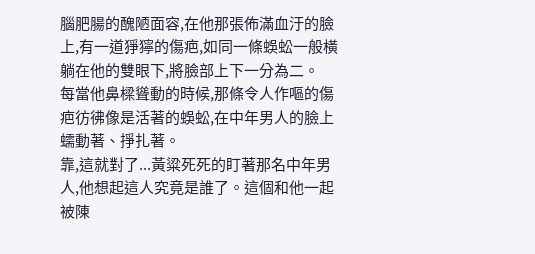腦肥腸的醜陋面容,在他那張佈滿血汙的臉上,有一道猙獰的傷疤,如同一條蜈蚣一般橫躺在他的雙眼下,將臉部上下一分為二。
每當他鼻樑聳動的時候,那條令人作嘔的傷疤彷彿像是活著的蜈蚣,在中年男人的臉上蠕動著、掙扎著。
靠,這就對了...黃粱死死的盯著那名中年男人,他想起這人究竟是誰了。這個和他一起被陳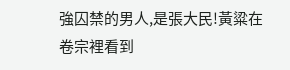強囚禁的男人,是張大民!黃粱在卷宗裡看到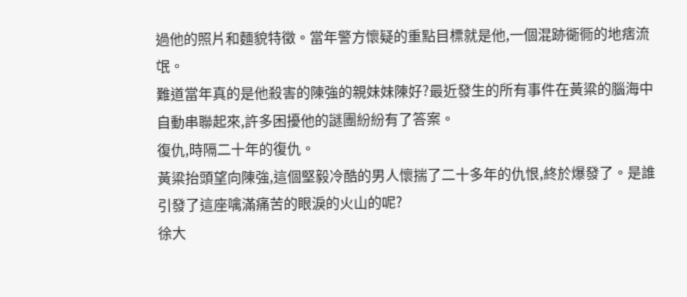過他的照片和麵貌特徵。當年警方懷疑的重點目標就是他,一個混跡衚衕的地痞流氓。
難道當年真的是他殺害的陳強的親妹妹陳好?最近發生的所有事件在黃粱的腦海中自動串聯起來,許多困擾他的謎團紛紛有了答案。
復仇,時隔二十年的復仇。
黃粱抬頭望向陳強,這個堅毅冷酷的男人懷揣了二十多年的仇恨,終於爆發了。是誰引發了這座噙滿痛苦的眼淚的火山的呢?
徐大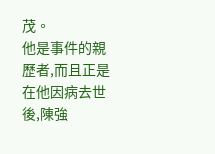茂。
他是事件的親歷者,而且正是在他因病去世後,陳強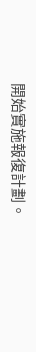開始實施報復計劃。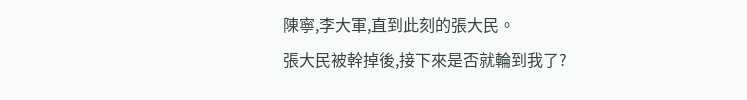陳寧,李大軍,直到此刻的張大民。
張大民被幹掉後,接下來是否就輪到我了?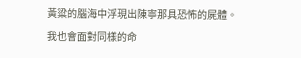黃粱的腦海中浮現出陳寧那具恐怖的屍體。
我也會面對同樣的命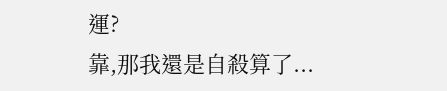運?
靠,那我還是自殺算了...